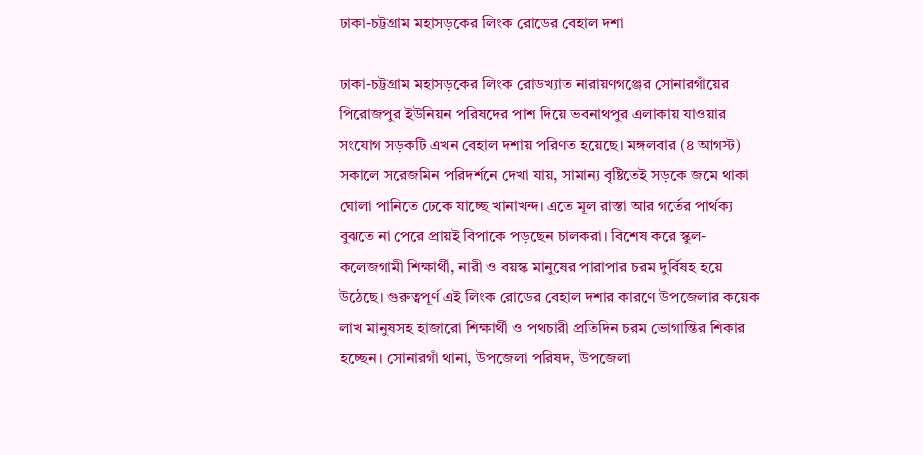ঢাকা-চট্টগ্রাম মহাসড়কের লিংক রোডের বেহাল দশা

ঢাকা-চট্টগ্রাম মহাসড়কের লিংক রোডখ্যাত নারায়ণগঞ্জের সোনারগাঁয়ের পিরোজপুর ইউনিয়ন পরিষদের পাশ দিয়ে ভবনাথপুর এলাকায় যাওয়ার সংযোগ সড়কটি এখন বেহাল দশায় পরিণত হয়েছে। মঙ্গলবার (৪ আগস্ট) সকালে সরেজমিন পরিদর্শনে দেখা যায়, সামান্য বৃষ্টিতেই সড়কে জমে থাকা ঘোলা পানিতে ঢেকে যাচ্ছে খানাখন্দ। এতে মূল রাস্তা আর গর্তের পার্থক্য বুঝতে না পেরে প্রায়ই বিপাকে পড়ছেন চালকরা। বিশেষ করে স্কুল-কলেজগামী শিক্ষার্থী, নারী ও বয়স্ক মানুষের পারাপার চরম দুর্বিষহ হয়ে উঠেছে। গুরুত্বপূর্ণ এই লিংক রোডের বেহাল দশার কারণে উপজেলার কয়েক লাখ মানুষসহ হাজারো শিক্ষার্থী ও পথচারী প্রতিদিন চরম ভোগান্তির শিকার হচ্ছেন। সোনারগাঁ থানা, উপজেলা পরিষদ, উপজেলা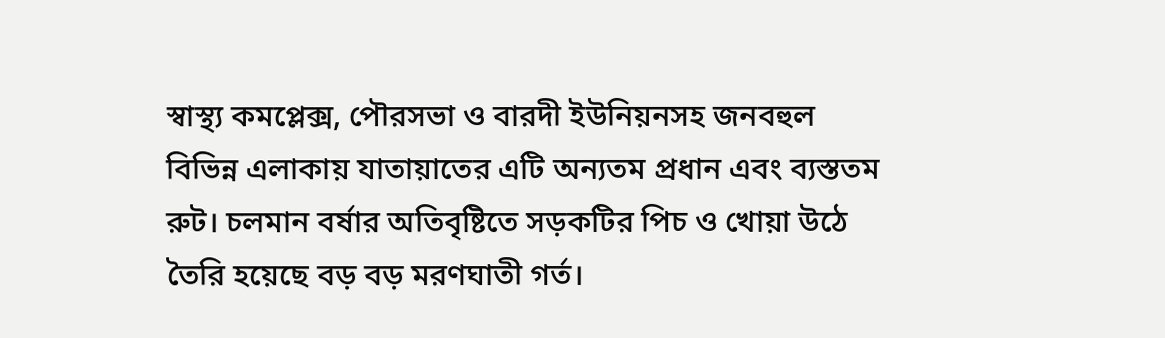স্বাস্থ্য কমপ্লেক্স, পৌরসভা ও বারদী ইউনিয়নসহ জনবহুল বিভিন্ন এলাকায় যাতায়াতের এটি অন্যতম প্রধান এবং ব্যস্ততম রুট। চলমান বর্ষার অতিবৃষ্টিতে সড়কটির পিচ ও খোয়া উঠে তৈরি হয়েছে বড় বড় মরণঘাতী গর্ত।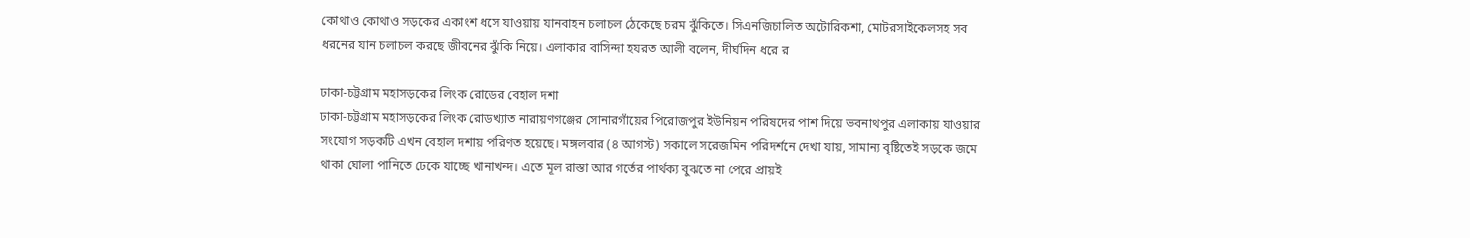কোথাও কোথাও সড়কের একাংশ ধসে যাওয়ায় যানবাহন চলাচল ঠেকেছে চরম ঝুঁকিতে। সিএনজিচালিত অটোরিকশা, মোটরসাইকেলসহ সব ধরনের যান চলাচল করছে জীবনের ঝুঁকি নিয়ে। এলাকার বাসিন্দা হযরত আলী বলেন, দীর্ঘদিন ধরে র

ঢাকা-চট্টগ্রাম মহাসড়কের লিংক রোডের বেহাল দশা
ঢাকা-চট্টগ্রাম মহাসড়কের লিংক রোডখ্যাত নারায়ণগঞ্জের সোনারগাঁয়ের পিরোজপুর ইউনিয়ন পরিষদের পাশ দিয়ে ভবনাথপুর এলাকায় যাওয়ার সংযোগ সড়কটি এখন বেহাল দশায় পরিণত হয়েছে। মঙ্গলবার (৪ আগস্ট) সকালে সরেজমিন পরিদর্শনে দেখা যায়, সামান্য বৃষ্টিতেই সড়কে জমে থাকা ঘোলা পানিতে ঢেকে যাচ্ছে খানাখন্দ। এতে মূল রাস্তা আর গর্তের পার্থক্য বুঝতে না পেরে প্রায়ই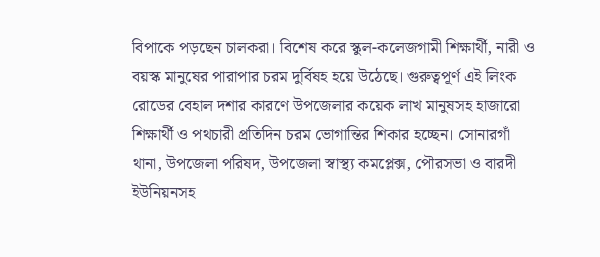বিপাকে পড়ছেন চালকরা। বিশেষ করে স্কুল-কলেজগামী শিক্ষার্থী, নারী ও বয়স্ক মানুষের পারাপার চরম দুর্বিষহ হয়ে উঠেছে। গুরুত্বপূর্ণ এই লিংক রোডের বেহাল দশার কারণে উপজেলার কয়েক লাখ মানুষসহ হাজারো শিক্ষার্থী ও পথচারী প্রতিদিন চরম ভোগান্তির শিকার হচ্ছেন। সোনারগাঁ থানা, উপজেলা পরিষদ, উপজেলা স্বাস্থ্য কমপ্লেক্স, পৌরসভা ও বারদী ইউনিয়নসহ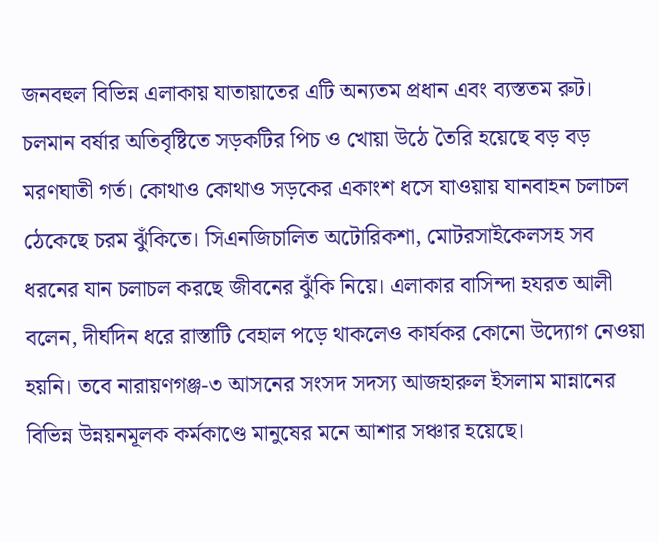জনবহুল বিভিন্ন এলাকায় যাতায়াতের এটি অন্যতম প্রধান এবং ব্যস্ততম রুট। চলমান বর্ষার অতিবৃষ্টিতে সড়কটির পিচ ও খোয়া উঠে তৈরি হয়েছে বড় বড় মরণঘাতী গর্ত। কোথাও কোথাও সড়কের একাংশ ধসে যাওয়ায় যানবাহন চলাচল ঠেকেছে চরম ঝুঁকিতে। সিএনজিচালিত অটোরিকশা, মোটরসাইকেলসহ সব ধরনের যান চলাচল করছে জীবনের ঝুঁকি নিয়ে। এলাকার বাসিন্দা হযরত আলী বলেন, দীর্ঘদিন ধরে রাস্তাটি বেহাল পড়ে থাকলেও কার্যকর কোনো উদ্যোগ নেওয়া হয়নি। তবে নারায়ণগঞ্জ-৩ আসনের সংসদ সদস্য আজহারুল ইসলাম মান্নানের বিভিন্ন উন্নয়নমূলক কর্মকাণ্ডে মানুষের মনে আশার সঞ্চার হয়েছে।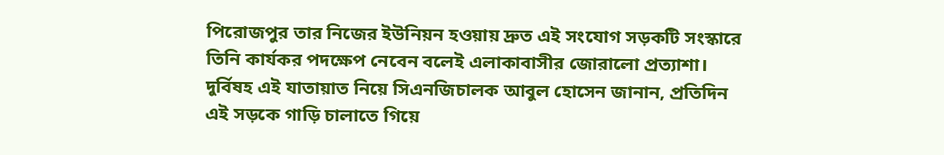পিরোজপুর তার নিজের ইউনিয়ন হওয়ায় দ্রুত এই সংযোগ সড়কটি সংস্কারে তিনি কার্যকর পদক্ষেপ নেবেন বলেই এলাকাবাসীর জোরালো প্রত্যাশা। দুর্বিষহ এই যাতায়াত নিয়ে সিএনজিচালক আবুল হোসেন জানান, প্রতিদিন এই সড়কে গাড়ি চালাতে গিয়ে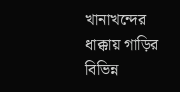খানাখন্দের ধাক্কায় গাড়ির বিভিন্ন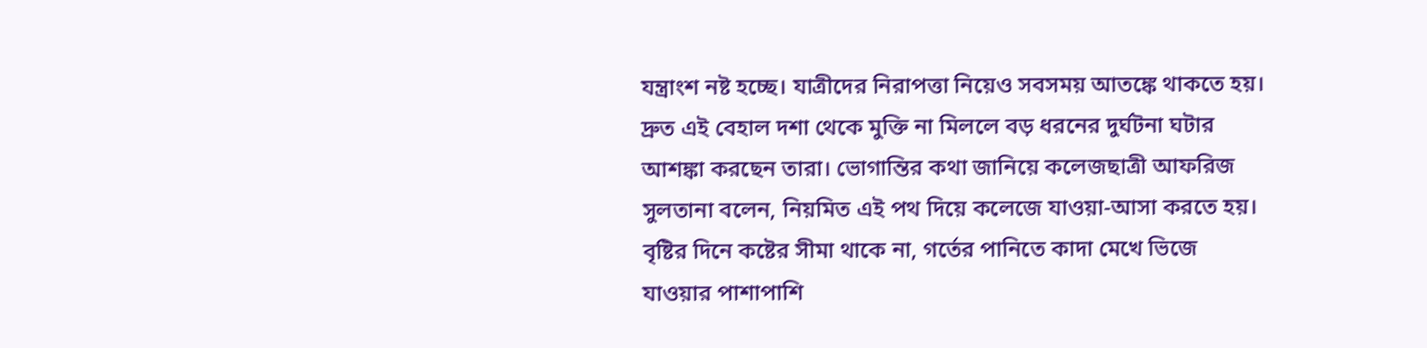যন্ত্রাংশ নষ্ট হচ্ছে। যাত্রীদের নিরাপত্তা নিয়েও সবসময় আতঙ্কে থাকতে হয়। দ্রুত এই বেহাল দশা থেকে মুক্তি না মিললে বড় ধরনের দুর্ঘটনা ঘটার আশঙ্কা করছেন তারা। ভোগান্তির কথা জানিয়ে কলেজছাত্রী আফরিজ সুলতানা বলেন, নিয়মিত এই পথ দিয়ে কলেজে যাওয়া-আসা করতে হয়। বৃষ্টির দিনে কষ্টের সীমা থাকে না, গর্তের পানিতে কাদা মেখে ভিজে যাওয়ার পাশাপাশি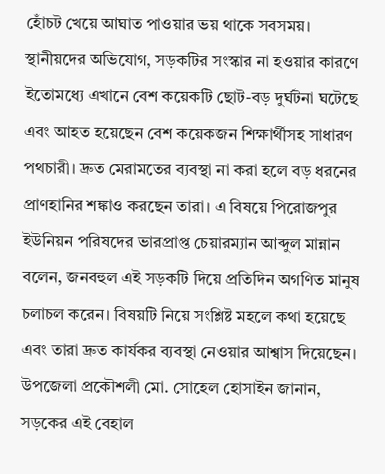হোঁচট খেয়ে আঘাত পাওয়ার ভয় থাকে সবসময়। স্থানীয়দের অভিযোগ, সড়কটির সংস্কার না হওয়ার কারণে ইতোমধ্যে এখানে বেশ কয়েকটি ছোট-বড় দুর্ঘটনা ঘটেছে এবং আহত হয়েছেন বেশ কয়েকজন শিক্ষার্থীসহ সাধারণ পথচারী। দ্রুত মেরামতের ব্যবস্থা না করা হলে বড় ধরনের প্রাণহানির শঙ্কাও করছেন তারা। এ বিষয়ে পিরোজপুর ইউনিয়ন পরিষদের ভারপ্রাপ্ত চেয়ারম্যান আব্দুল মান্নান বলেন, জনবহুল এই সড়কটি দিয়ে প্রতিদিন অগণিত মানুষ চলাচল করেন। বিষয়টি নিয়ে সংশ্লিষ্ট মহলে কথা হয়েছে এবং তারা দ্রুত কার্যকর ব্যবস্থা নেওয়ার আশ্বাস দিয়েছেন। উপজেলা প্রকৌশলী মো. সোহেল হোসাইন জানান, সড়কের এই বেহাল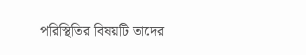পরিস্থিতির বিষয়টি তাদের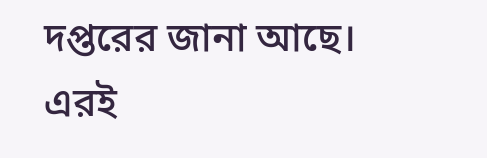দপ্তরের জানা আছে। এরই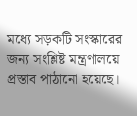মধ্যে সড়কটি সংস্কারের জন্য সংশ্লিষ্ট মন্ত্রণালয়ে প্রস্তাব পাঠানো হয়েছে।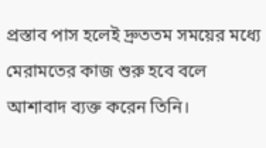প্রস্তাব পাস হলেই দ্রুততম সময়ের মধ্যে মেরামতের কাজ শুরু হবে বলে আশাবাদ ব্যক্ত করেন তিনি।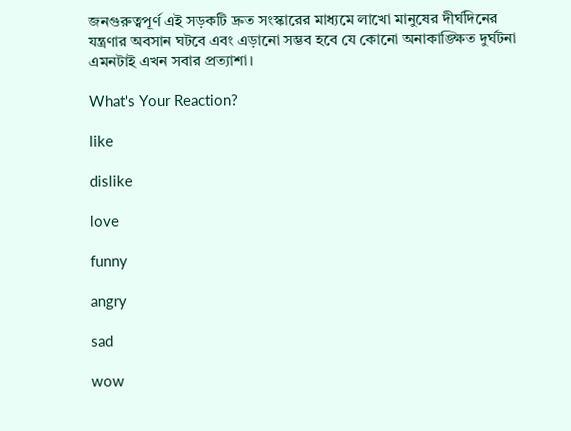জনগুরুত্বপূর্ণ এই সড়কটি দ্রুত সংস্কারের মাধ্যমে লাখো মানুষের দীর্ঘদিনের যন্ত্রণার অবসান ঘটবে এবং এড়ানো সম্ভব হবে যে কোনো অনাকাঙ্ক্ষিত দুর্ঘটনা এমনটাই এখন সবার প্রত্যাশা।

What's Your Reaction?

like

dislike

love

funny

angry

sad

wow